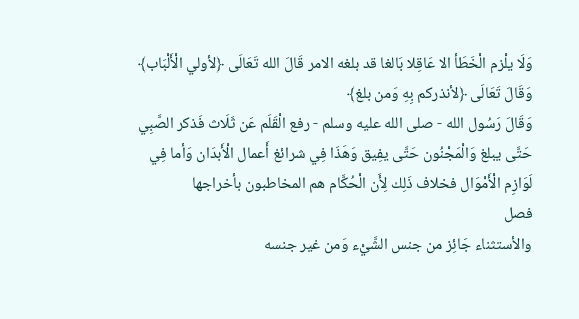وَلَا يلْزم الْخَطَأ الا عَاقِلا بَالغا قد بلغه الامر قَالَ الله تَعَالَى ﴿لأولي الْأَلْبَاب﴾ وَقَالَ تَعَالَى ﴿لأنذركم بِهِ وَمن بلغ﴾
وَقَالَ رَسُول الله - صلى الله عليه وسلم - رفع الْقَلَم عَن ثَلَاث فَذكر الصَّبِي حَتَّى يبلغ وَالْمَجْنُون حَتَّى يفِيق وَهَذَا فِي شرائغ أَعمال الْأَبدَان وَأما فِي لَوَازِم الْأَمْوَال فخلاف ذَلِك لِأَن الْحُكَّام هم المخاطبون بأخراجها
فصل
والأستثناء جَائِز من جنس الشَّيْء وَمن غير جنسه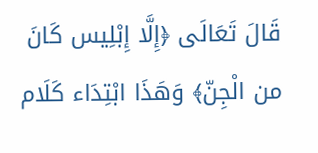قَالَ تَعَالَى ﴿إِلَّا إِبْلِيس كَانَ من الْجِنّ﴾ وَهَذَا ابْتِدَاء كَلَام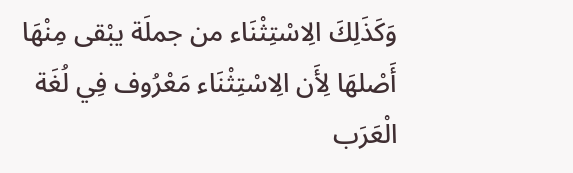وَكَذَلِكَ الِاسْتِثْنَاء من جملَة يبْقى مِنْهَا أَصْلهَا لِأَن الِاسْتِثْنَاء مَعْرُوف فِي لُغَة الْعَرَب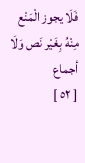فَلَا يجوز الْمَنْع مِنْهُ بِغَيْر نَص وَلَا أجماع
[ ٥٢ ]